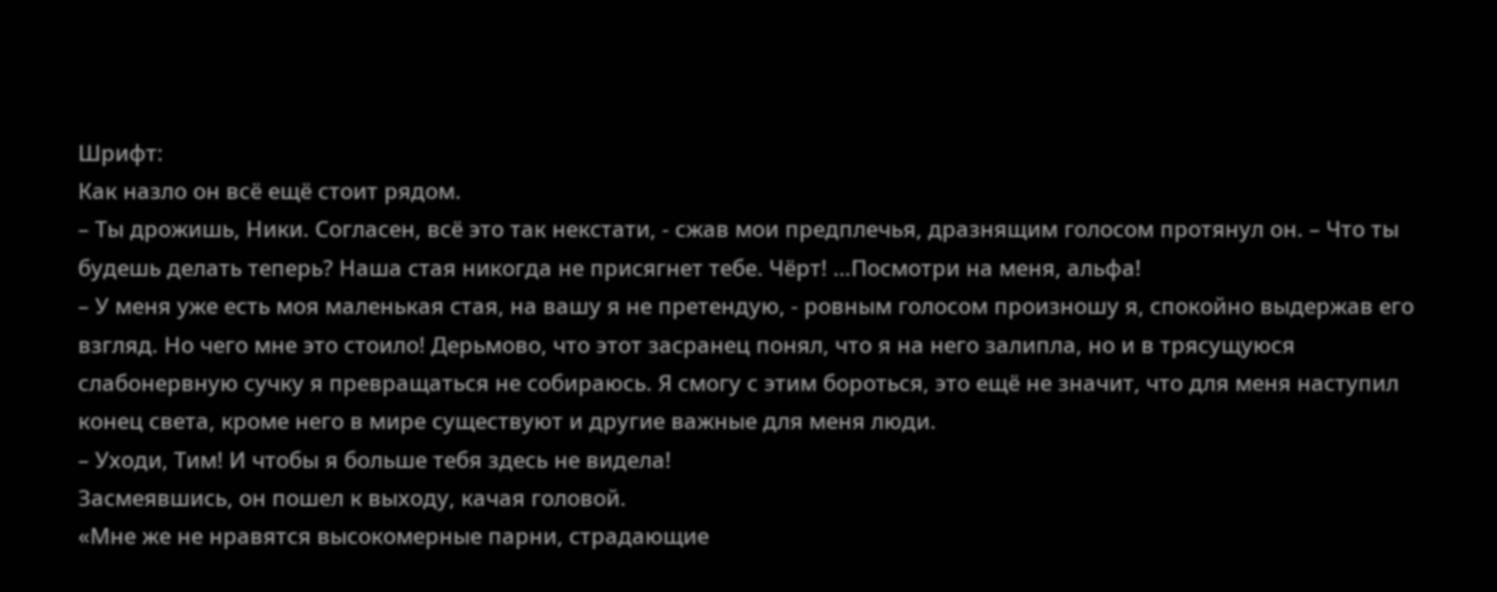Шрифт:
Как назло он всё ещё стоит рядом.
– Ты дрожишь, Ники. Согласен, всё это так некстати, - сжав мои предплечья, дразнящим голосом протянул он. – Что ты будешь делать теперь? Наша стая никогда не присягнет тебе. Чёрт! …Посмотри на меня, альфа!
– У меня уже есть моя маленькая стая, на вашу я не претендую, - ровным голосом произношу я, спокойно выдержав его взгляд. Но чего мне это стоило! Дерьмово, что этот засранец понял, что я на него залипла, но и в трясущуюся слабонервную сучку я превращаться не собираюсь. Я смогу с этим бороться, это ещё не значит, что для меня наступил конец света, кроме него в мире существуют и другие важные для меня люди.
– Уходи, Тим! И чтобы я больше тебя здесь не видела!
Засмеявшись, он пошел к выходу, качая головой.
«Мне же не нравятся высокомерные парни, страдающие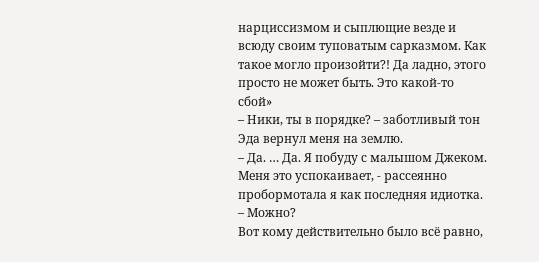нарциссизмом и сыплющие везде и всюду своим туповатым сарказмом. Как такое могло произойти?! Да ладно, этого просто не может быть. Это какой-то сбой»
– Ники, ты в порядке? – заботливый тон Эда вернул меня на землю.
– Да. … Да. Я побуду с малышом Джеком. Меня это успокаивает, - рассеянно пробормотала я как последняя идиотка.
– Можно?
Вот кому действительно было всё равно,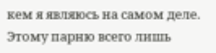кем я являюсь на самом деле. Этому парню всего лишь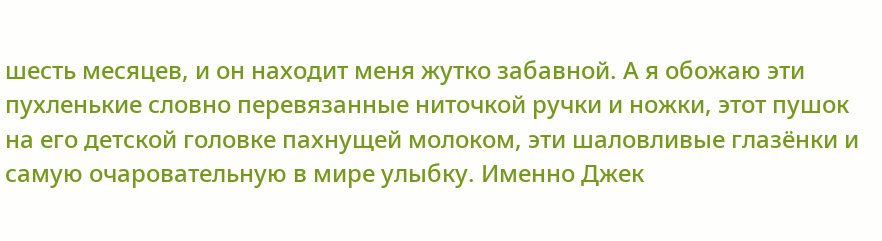шесть месяцев, и он находит меня жутко забавной. А я обожаю эти пухленькие словно перевязанные ниточкой ручки и ножки, этот пушок на его детской головке пахнущей молоком, эти шаловливые глазёнки и самую очаровательную в мире улыбку. Именно Джек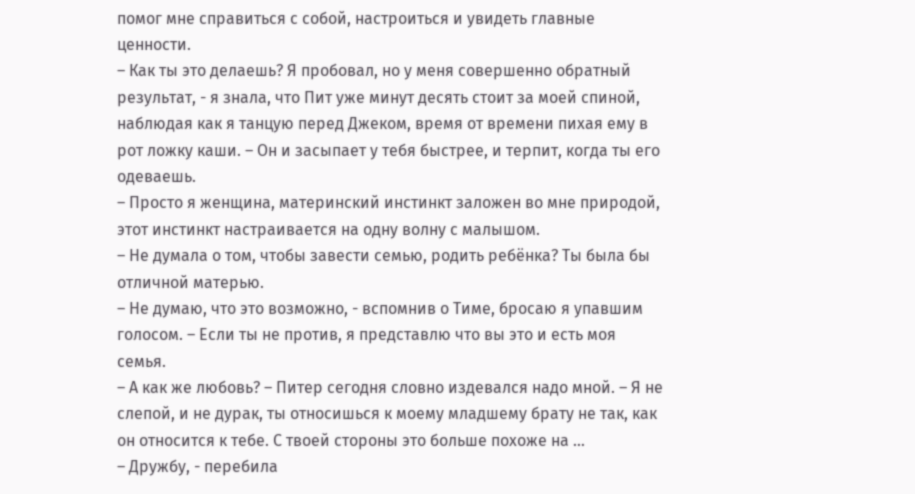помог мне справиться с собой, настроиться и увидеть главные ценности.
– Как ты это делаешь? Я пробовал, но у меня совершенно обратный результат, - я знала, что Пит уже минут десять стоит за моей спиной, наблюдая как я танцую перед Джеком, время от времени пихая ему в рот ложку каши. – Он и засыпает у тебя быстрее, и терпит, когда ты его одеваешь.
– Просто я женщина, материнский инстинкт заложен во мне природой, этот инстинкт настраивается на одну волну с малышом.
– Не думала о том, чтобы завести семью, родить ребёнка? Ты была бы отличной матерью.
– Не думаю, что это возможно, - вспомнив о Тиме, бросаю я упавшим голосом. – Если ты не против, я представлю что вы это и есть моя семья.
– А как же любовь? – Питер сегодня словно издевался надо мной. – Я не слепой, и не дурак, ты относишься к моему младшему брату не так, как он относится к тебе. С твоей стороны это больше похоже на …
– Дружбу, - перебила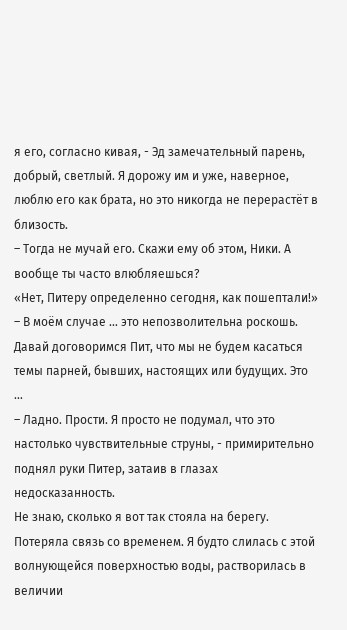я его, согласно кивая, - Эд замечательный парень, добрый, светлый. Я дорожу им и уже, наверное, люблю его как брата, но это никогда не перерастёт в близость.
– Тогда не мучай его. Скажи ему об этом, Ники. А вообще ты часто влюбляешься?
«Нет, Питеру определенно сегодня, как пошептали!»
– В моём случае … это непозволительна роскошь. Давай договоримся Пит, что мы не будем касаться темы парней, бывших, настоящих или будущих. Это …
– Ладно. Прости. Я просто не подумал, что это настолько чувствительные струны, - примирительно поднял руки Питер, затаив в глазах недосказанность.
Не знаю, сколько я вот так стояла на берегу. Потеряла связь со временем. Я будто слилась с этой волнующейся поверхностью воды, растворилась в величии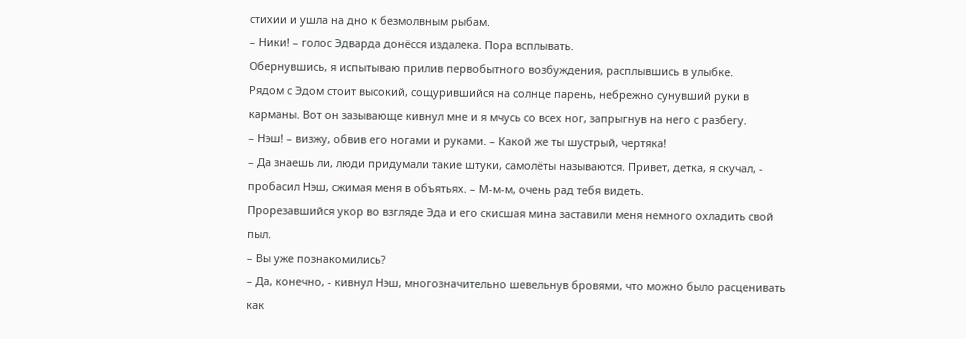стихии и ушла на дно к безмолвным рыбам.
– Ники! – голос Эдварда донёсся издалека. Пора всплывать.
Обернувшись, я испытываю прилив первобытного возбуждения, расплывшись в улыбке.
Рядом с Эдом стоит высокий, сощурившийся на солнце парень, небрежно сунувший руки в карманы. Вот он зазывающе кивнул мне и я мчусь со всех ног, запрыгнув на него с разбегу.
– Нэш! – визжу, обвив его ногами и руками. – Какой же ты шустрый, чертяка!
– Да знаешь ли, люди придумали такие штуки, самолёты называются. Привет, детка, я скучал, - пробасил Нэш, сжимая меня в объятьях. – М-м-м, очень рад тебя видеть.
Прорезавшийся укор во взгляде Эда и его скисшая мина заставили меня немного охладить свой пыл.
– Вы уже познакомились?
– Да, конечно, - кивнул Нэш, многозначительно шевельнув бровями, что можно было расценивать как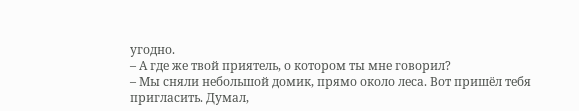угодно.
– А где же твой приятель, о котором ты мне говорил?
– Мы сняли небольшой домик, прямо около леса. Вот пришёл тебя пригласить. Думал,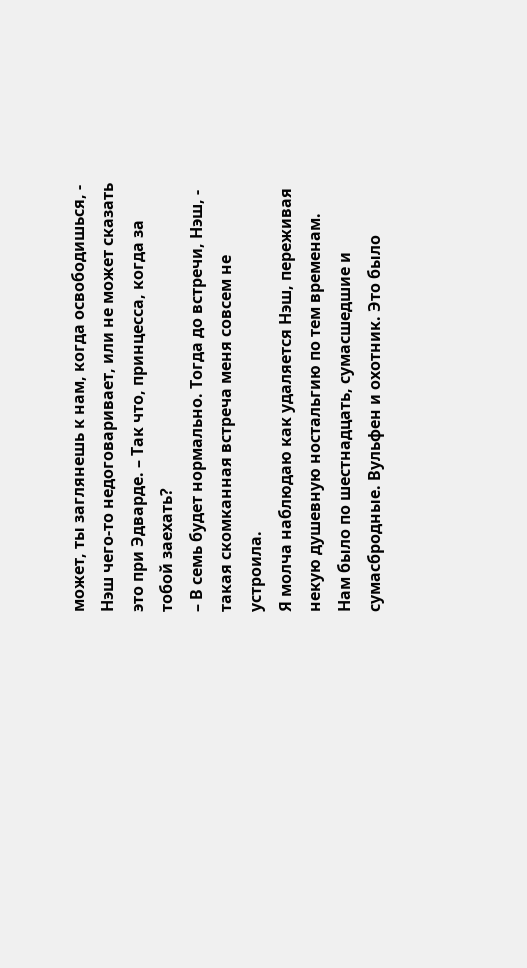может, ты заглянешь к нам, когда освободишься, - Нэш чего-то недоговаривает, или не может сказать это при Эдварде. – Так что, принцесса, когда за тобой заехать?
– В семь будет нормально. Тогда до встречи, Нэш, - такая скомканная встреча меня совсем не устроила.
Я молча наблюдаю как удаляется Нэш, переживая некую душевную ностальгию по тем временам. Нам было по шестнадцать, сумасшедшие и сумасбродные. Вульфен и охотник. Это было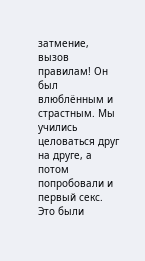затмение, вызов правилам! Он был влюблённым и страстным. Мы учились целоваться друг на друге, а потом попробовали и первый секс. Это были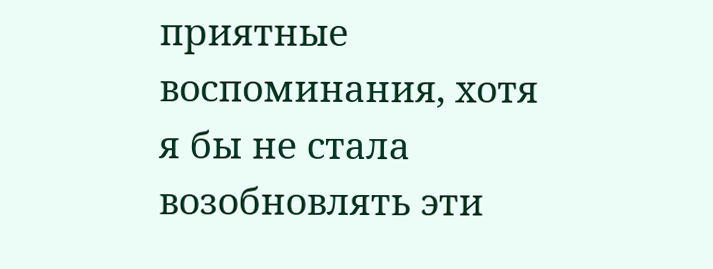приятные воспоминания, хотя я бы не стала возобновлять эти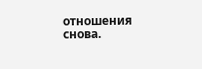отношения снова.